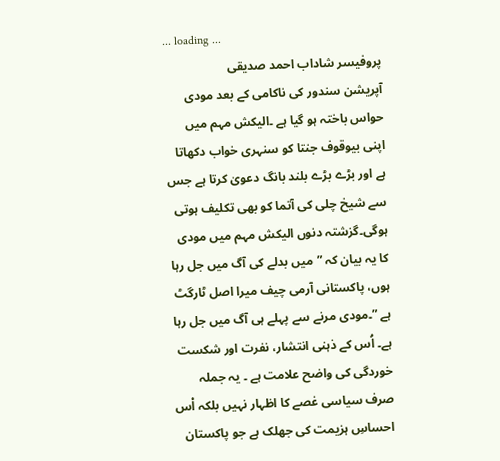... loading ...
پروفیسر شاداب احمد صدیقی
آپریشن سندور کی ناکامی کے بعد مودی حواس باختہ ہو گیا ہے ۔الیکش مہم میں اپنی بیوقوف جنتا کو سنہری خواب دکھاتا ہے اور بڑے بڑے بلند بانگ دعویٰ کرتا ہے جس سے شیخ چلی کی آتما کو بھی تکلیف ہوتی ہوگی۔گزشتہ دنوں الیکش مہم میں مودی کا یہ بیان کہ ”میں بدلے کی آگ میں جل رہا ہوں، پاکستانی آرمی چیف میرا اصل ٹارگٹ ہے ”۔مودی مرنے سے پہلے ہی آگ میں جل رہا ہے۔ اُس کے ذہنی انتشار، نفرت اور شکست خوردگی کی واضح علامت ہے ۔ یہ جملہ صرف سیاسی غصے کا اظہار نہیں بلکہ اْس احساسِ ہزیمت کی جھلک ہے جو پاکستان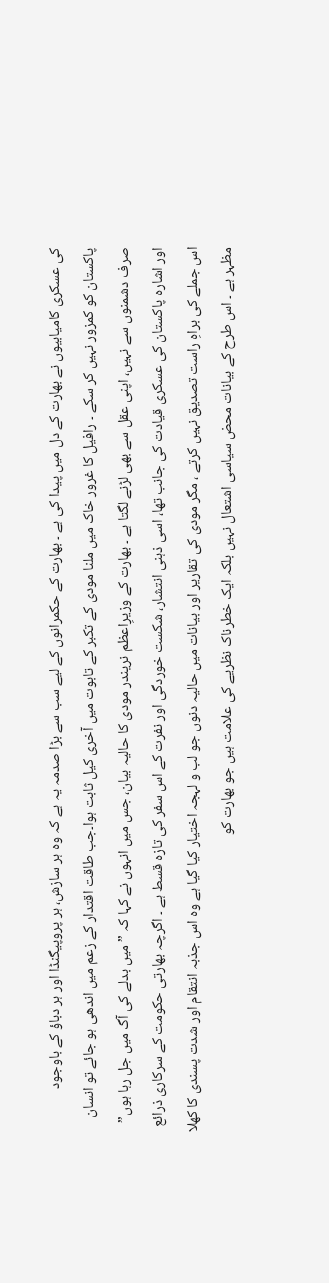کی عسکری کامیابیوں نے بھارت کے دل میں پیدا کی ہے ۔ بھارت کے حکمرانوں کے لیے سب سے بڑا صدمہ یہ ہے کہ وہ ہر سازش، ہر پروپیگنڈا اور ہر دباؤ کے باوجود پاکستان کو کمزور نہیں کر سکے ۔ رافیل کا غرور خاک میں ملنا مودی کے تکبر کے تابوت میں آخری کیل ثابت ہوا۔جب طاقت اقتدار کے زعم میں اندھی ہو جائے تو انسان صرف دشمنوں سے نہیں، اپنی عقل سے بھی لڑنے لگتا ہے ۔ بھارت کے وزیرِاعظم نریندر مودی کا حالیہ بیان، جس میں انہوں نے کہا کہ ”میں بدلے کی آگ میں جل رہا ہوں” اور اشارہ پاکستان کی عسکری قیادت کی جانب تھا، اسی ذہنی انتشار، شکست خوردگی اور نفرت کے اس سفر کی تازہ قسط ہے ۔ اگرچہ بھارتی حکومت کے سرکاری ذرائع اس جملے کی براہِ راست تصدیق نہیں کرتے ، مگر مودی کی تقاریر اور بیانات میں حالیہ دنوں جو لب و لہجہ اختیار کیا گیا ہے وہ اس جذبہ انتقام اور شدت پسندی کا کھلا مظہر ہے ۔ اس طرح کے بیانات محض سیاسی اشتعال نہیں بلکہ ایک خطرناک نظریے کی علامت ہیں جو بھارت کو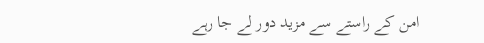امن کے راستے سے مزید دور لے جا رہے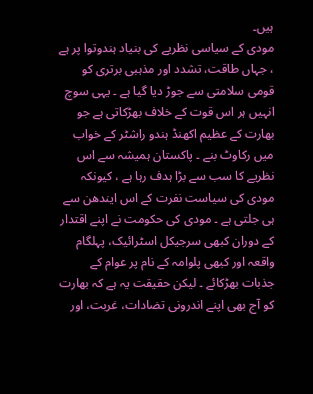ہیں۔
مودی کے سیاسی نظریے کی بنیاد ہندوتوا پر ہے ، جہاں طاقت، تشدد اور مذہبی برتری کو قومی سلامتی سے جوڑ دیا گیا ہے ۔ یہی سوچ انہیں ہر اس قوت کے خلاف بھڑکاتی ہے جو بھارت کے عظیم اکھنڈ ہندو راشٹر کے خواب میں رکاوٹ بنے ۔ پاکستان ہمیشہ سے اس نظریے کا سب سے بڑا ہدف رہا ہے ، کیونکہ مودی کی سیاست نفرت کے اس ایندھن سے ہی جلتی ہے ۔ مودی کی حکومت نے اپنے اقتدار کے دوران کبھی سرجیکل اسٹرائیک، پہلگام واقعہ اور کبھی پلوامہ کے نام پر عوام کے جذبات بھڑکائے ۔ لیکن حقیقت یہ ہے کہ بھارت کو آج بھی اپنے اندرونی تضادات، غربت، اور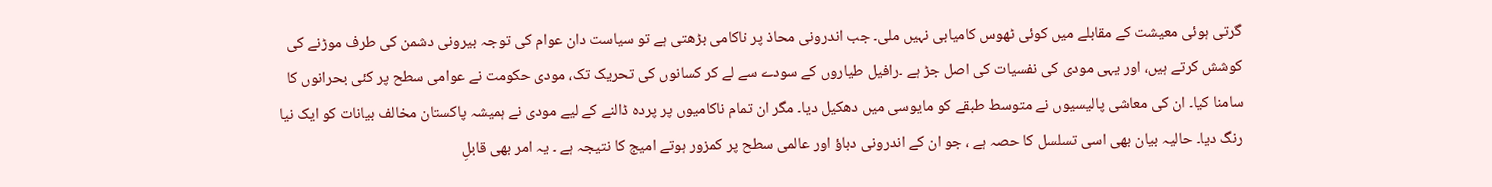گرتی ہوئی معیشت کے مقابلے میں کوئی ٹھوس کامیابی نہیں ملی۔ جب اندرونی محاذ پر ناکامی بڑھتی ہے تو سیاست دان عوام کی توجہ بیرونی دشمن کی طرف موڑنے کی کوشش کرتے ہیں، اور یہی مودی کی نفسیات کی اصل جڑ ہے ۔رافیل طیاروں کے سودے سے لے کر کسانوں کی تحریک تک، مودی حکومت نے عوامی سطح پر کئی بحرانوں کا سامنا کیا۔ ان کی معاشی پالیسیوں نے متوسط طبقے کو مایوسی میں دھکیل دیا۔ مگر ان تمام ناکامیوں پر پردہ ڈالنے کے لیے مودی نے ہمیشہ پاکستان مخالف بیانات کو ایک نیا رنگ دیا۔ حالیہ بیان بھی اسی تسلسل کا حصہ ہے ، جو ان کے اندرونی دباؤ اور عالمی سطح پر کمزور ہوتے امیج کا نتیجہ ہے ۔ یہ امر بھی قابلِ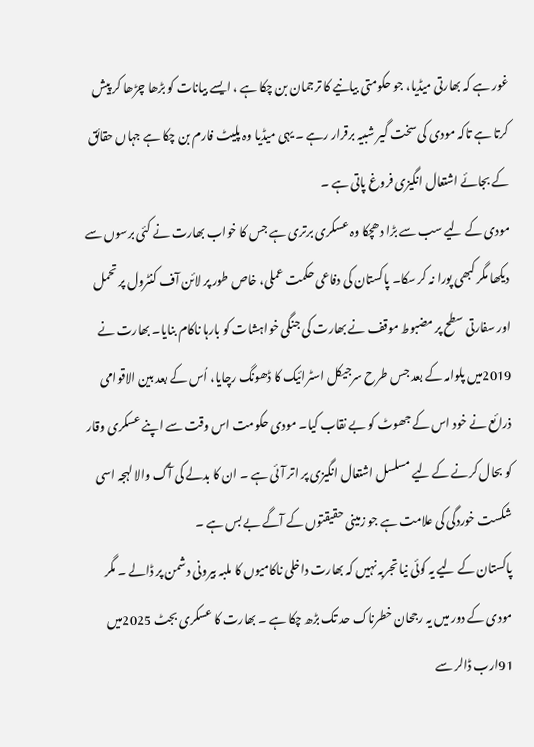غور ہے کہ بھارتی میڈیا، جو حکومتی بیانیے کا ترجمان بن چکا ہے ، ایسے بیانات کو بڑھا چڑھا کر پیش کرتا ہے تاکہ مودی کی سخت گیر شبیہ برقرار رہے ۔ یہی میڈیا وہ پلیٹ فارم بن چکا ہے جہاں حقائق کے بجائے اشتعال انگیزی فروغ پاتی ہے ۔
مودی کے لیے سب سے بڑا دھچکا وہ عسکری برتری ہے جس کا خواب بھارت نے کئی برسوں سے دیکھا مگر کبھی پورا نہ کر سکا۔ پاکستان کی دفاعی حکمت عملی، خاص طور پر لائن آف کنٹرول پر تحمل اور سفارتی سطح پر مضبوط موقف نے بھارت کی جنگی خواہشات کو بارہا ناکام بنایا۔ بھارت نے 2019میں پلوامہ کے بعد جس طرح سرجیکل اسٹرائیک کا ڈھونگ رچایا، اُس کے بعد بین الاقوامی ذرائع نے خود اس کے جھوٹ کو بے نقاب کیا۔ مودی حکومت اس وقت سے اپنے عسکری وقار کو بحال کرنے کے لیے مسلسل اشتعال انگیزی پر اتر آئی ہے ۔ ان کا بدلے کی آگ والا لہجہ اسی شکست خوردگی کی علامت ہے جو زمینی حقیقتوں کے آگے بے بس ہے ۔
پاکستان کے لیے یہ کوئی نیا تجربہ نہیں کہ بھارت داخلی ناکامیوں کا ملبہ بیرونی دشمن پر ڈالے ۔ مگر مودی کے دور میں یہ رجحان خطرناک حد تک بڑھ چکا ہے ۔ بھارت کا عسکری بجٹ 2025میں 91ارب ڈالر سے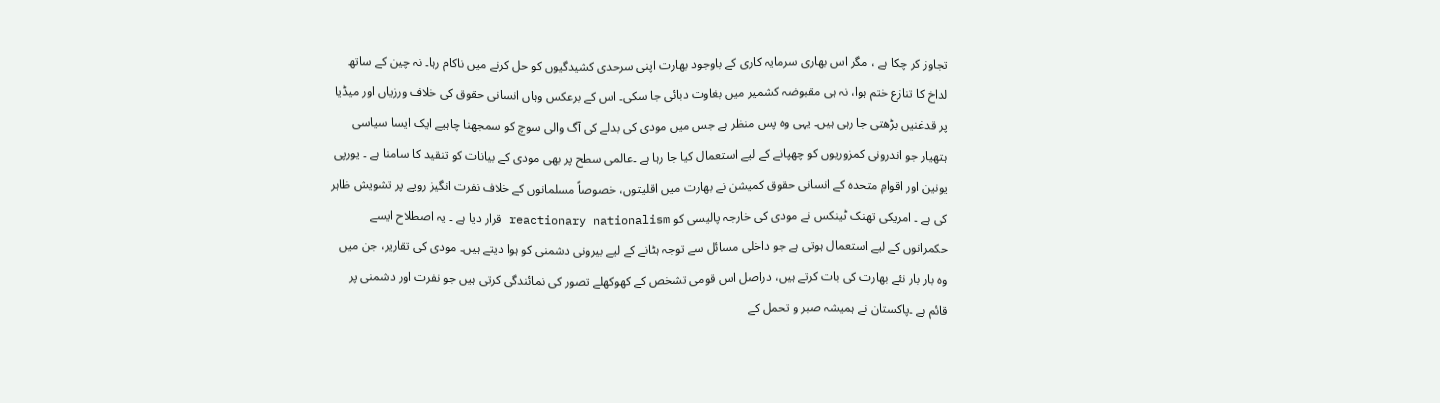تجاوز کر چکا ہے ، مگر اس بھاری سرمایہ کاری کے باوجود بھارت اپنی سرحدی کشیدگیوں کو حل کرنے میں ناکام رہا۔ نہ چین کے ساتھ لداخ کا تنازع ختم ہوا، نہ ہی مقبوضہ کشمیر میں بغاوت دبائی جا سکی۔ اس کے برعکس وہاں انسانی حقوق کی خلاف ورزیاں اور میڈیا پر قدغنیں بڑھتی جا رہی ہیں۔ یہی وہ پس منظر ہے جس میں مودی کی بدلے کی آگ والی سوچ کو سمجھنا چاہیے ایک ایسا سیاسی ہتھیار جو اندرونی کمزوریوں کو چھپانے کے لیے استعمال کیا جا رہا ہے ۔عالمی سطح پر بھی مودی کے بیانات کو تنقید کا سامنا ہے ۔ یورپی یونین اور اقوامِ متحدہ کے انسانی حقوق کمیشن نے بھارت میں اقلیتوں، خصوصاً مسلمانوں کے خلاف نفرت انگیز رویے پر تشویش ظاہر کی ہے ۔ امریکی تھنک ٹینکس نے مودی کی خارجہ پالیسی کو reactionary nationalism قرار دیا ہے ۔ یہ اصطلاح ایسے حکمرانوں کے لیے استعمال ہوتی ہے جو داخلی مسائل سے توجہ ہٹانے کے لیے بیرونی دشمنی کو ہوا دیتے ہیں۔ مودی کی تقاریر، جن میں وہ بار بار نئے بھارت کی بات کرتے ہیں، دراصل اس قومی تشخص کے کھوکھلے تصور کی نمائندگی کرتی ہیں جو نفرت اور دشمنی پر قائم ہے ۔پاکستان نے ہمیشہ صبر و تحمل کے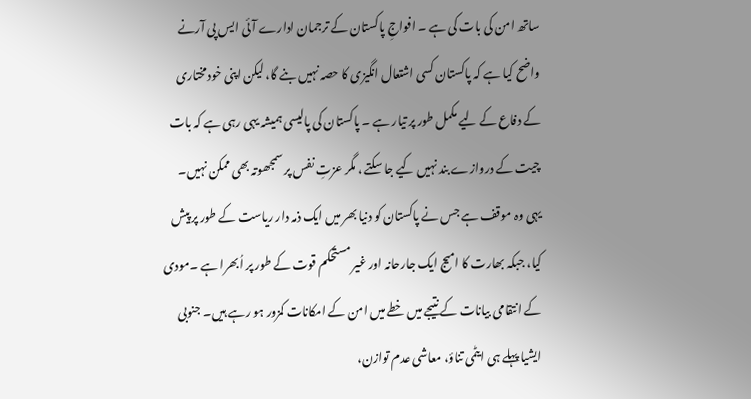ساتھ امن کی بات کی ہے ۔ افواجِ پاکستان کے ترجمان ادارے آئی ایس پی آرنے واضح کیا ہے کہ پاکستان کسی اشتعال انگیزی کا حصہ نہیں بنے گا، لیکن اپنی خودمختاری کے دفاع کے لیے مکمل طور پر تیار ہے ۔ پاکستان کی پالیسی ہمیشہ یہی رہی ہے کہ بات چیت کے دروازے بند نہیں کیے جا سکتے ، مگر عزتِ نفس پر سمجھوتہ بھی ممکن نہیں۔ یہی وہ موقف ہے جس نے پاکستان کو دنیا بھر میں ایک ذمہ دار ریاست کے طور پر پیش کیا، جبکہ بھارت کا امیج ایک جارحانہ اور غیر مستحکم قوت کے طور پر اُبھرا ہے ۔مودی کے انتقامی بیانات کے نتیجے میں خطے میں امن کے امکانات کمزور ہو رہے ہیں۔ جنوبی ایشیا پہلے ہی ایٹمی تناؤ، معاشی عدم توازن،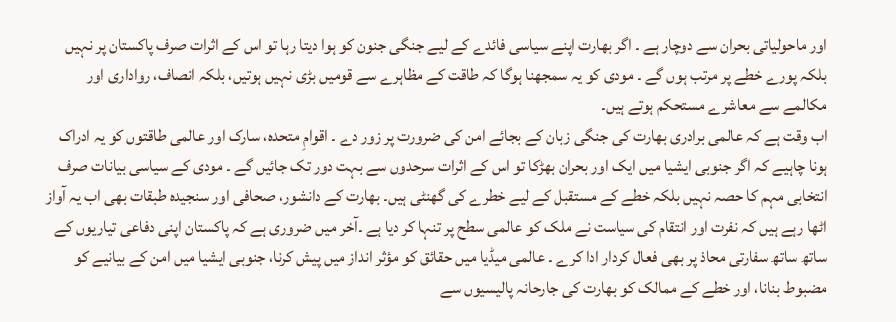اور ماحولیاتی بحران سے دوچار ہے ۔ اگر بھارت اپنے سیاسی فائدے کے لیے جنگی جنون کو ہوا دیتا رہا تو اس کے اثرات صرف پاکستان پر نہیں بلکہ پورے خطے پر مرتب ہوں گے ۔ مودی کو یہ سمجھنا ہوگا کہ طاقت کے مظاہرے سے قومیں بڑی نہیں ہوتیں، بلکہ انصاف، رواداری اور مکالمے سے معاشرے مستحکم ہوتے ہیں۔
اب وقت ہے کہ عالمی برادری بھارت کی جنگی زبان کے بجائے امن کی ضرورت پر زور دے ۔ اقوامِ متحدہ، سارک اور عالمی طاقتوں کو یہ ادراک ہونا چاہیے کہ اگر جنوبی ایشیا میں ایک اور بحران بھڑکا تو اس کے اثرات سرحدوں سے بہت دور تک جائیں گے ۔ مودی کے سیاسی بیانات صرف انتخابی مہم کا حصہ نہیں بلکہ خطے کے مستقبل کے لیے خطرے کی گھنٹی ہیں۔ بھارت کے دانشور، صحافی اور سنجیدہ طبقات بھی اب یہ آواز اٹھا رہے ہیں کہ نفرت اور انتقام کی سیاست نے ملک کو عالمی سطح پر تنہا کر دیا ہے ۔آخر میں ضروری ہے کہ پاکستان اپنی دفاعی تیاریوں کے ساتھ ساتھ سفارتی محاذ پر بھی فعال کردار ادا کرے ۔ عالمی میڈیا میں حقائق کو مؤثر انداز میں پیش کرنا، جنوبی ایشیا میں امن کے بیانیے کو مضبوط بنانا، اور خطے کے ممالک کو بھارت کی جارحانہ پالیسیوں سے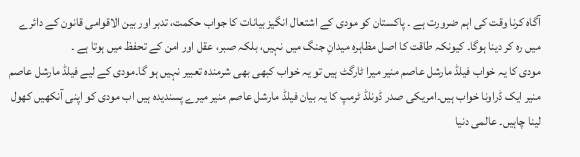آگاہ کرنا وقت کی اہم ضرورت ہے ۔ پاکستان کو مودی کے اشتعال انگیز بیانات کا جواب حکمت، تدبر اور بین الاقوامی قانون کے دائرے میں رہ کر دینا ہوگا۔ کیونکہ طاقت کا اصل مظاہرہ میدانِ جنگ میں نہیں، بلکہ صبر، عقل اور امن کے تحفظ میں ہوتا ہے ۔
مودی کا یہ خواب فیلڈ مارشل عاصم منیر میرا ٹارگٹ ہیں تو یہ خواب کبھی بھی شرمندہ تعبیر نہیں ہو گا۔مودی کے لیے فیلڈ مارشل عاصم منیر ایک ڈراونا خواب ہیں۔امریکی صدر ڈونلڈ ٹرمپ کا یہ بیان فیلڈ مارشل عاصم منیر میرے پسندیدہ ہیں اب مودی کو اپنی آنکھیں کھول لینا چاہیں۔ عالمی دنیا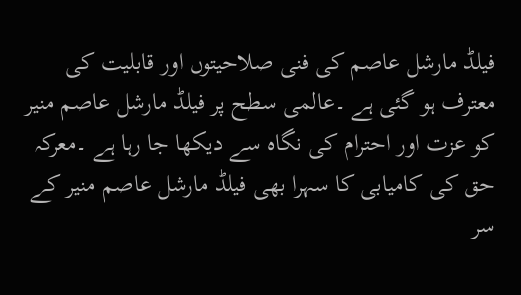فیلڈ مارشل عاصم کی فنی صلاحیتوں اور قابلیت کی معترف ہو گئی ہے ۔عالمی سطح پر فیلڈ مارشل عاصم منیر کو عزت اور احترام کی نگاہ سے دیکھا جا رہا ہے ۔معرکہ حق کی کامیابی کا سہرا بھی فیلڈ مارشل عاصم منیر کے سر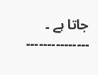جاتا ہے ۔
۔۔۔۔۔۔۔۔۔۔۔۔۔۔۔